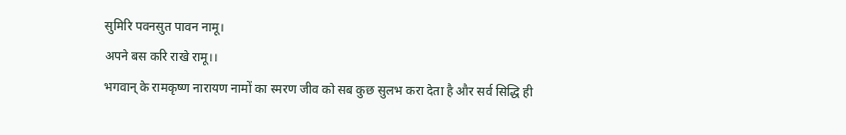सुमिरि पवनसुत पावन नामू।
अपने बस करि राखे रामू।।
भगवान् के रामकृष्ण नारायण नामों का स्मरण जीव को सब कुछ सुलभ करा देता है और सर्व सिद्धि ही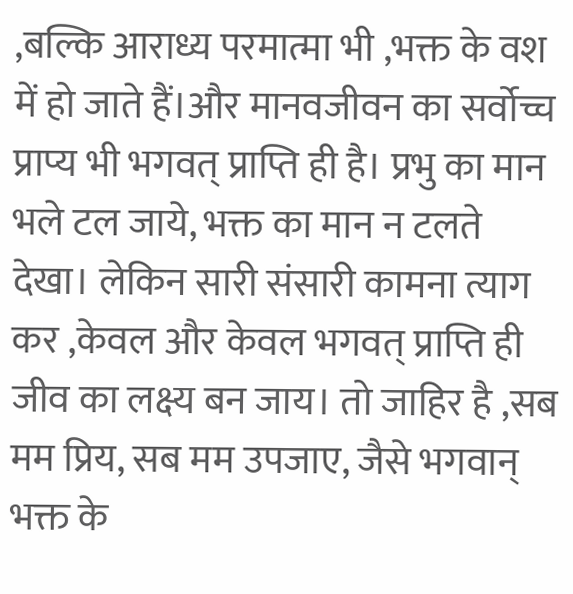,बल्कि आराध्य परमात्मा भी ,भक्त के वश में हो जाते हैं।और मानवजीवन का सर्वोच्च प्राप्य भी भगवत् प्राप्ति ही है। प्रभु का मान भले टल जाये, भक्त का मान न टलते देखा। लेकिन सारी संसारी कामना त्याग कर ,केवल और केवल भगवत् प्राप्ति ही जीव का लक्ष्य बन जाय। तो जाहिर है ,सब मम प्रिय, सब मम उपजाए, जैसे भगवान् भक्त के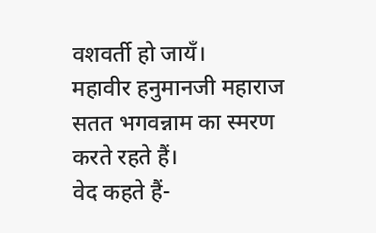वशवर्ती हो जायँ।
महावीर हनुमानजी महाराज सतत भगवन्नाम का स्मरण करते रहते हैं।
वेद कहते हैं-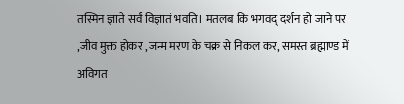तस्मिन ज्ञाते सर्वं विज्ञातं भवति। मतलब कि भगवद् दर्शन हो जाने पर ,जीव मुक्त होकर ,जन्म मरण के चक्र से निकल कर, समस्त ब्रह्माण्ड में अविगत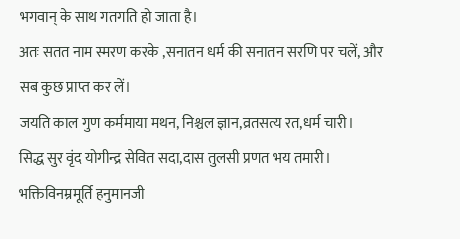भगवान् के साथ गतगति हो जाता है।
अतः सतत नाम स्मरण करके ,सनातन धर्म की सनातन सरणि पर चलें, और
सब कुछ प्राप्त कर लें।
जयति काल गुण कर्ममाया मथन, निश्चल ज्ञान,व्रतसत्य रत,धर्म चारी।
सिद्ध सुर वृंद योगीन्द्र सेवित सदा,दास तुलसी प्रणत भय तमारी।
भक्तिविनम्रमूर्ति हनुमानजी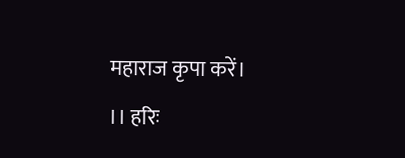महाराज कृपा करें।
।। हरिः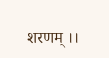शरणम् ।।